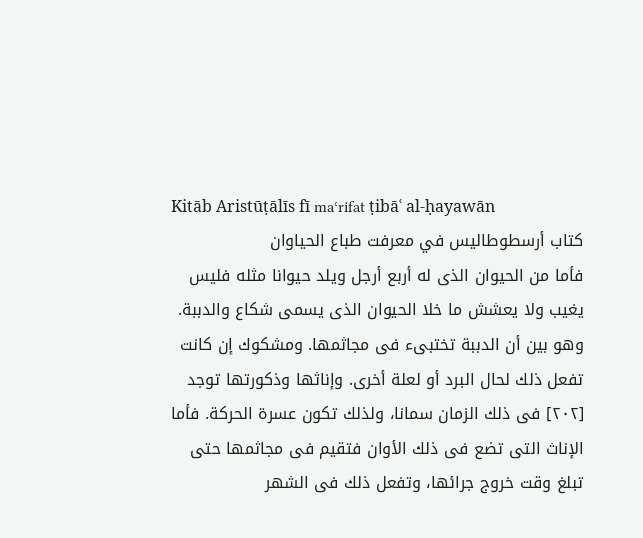Kitāb Aristūṭālīs fī maʿrifat ṭibāʿ al-ḥayawān
كتاب أرسطوطاليس في معرفت طباع الحياوان
فأما من الحيوان الذى له أربع أرجل ويلد حيوانا مثله فليس يغيب ولا يعشش ما خلا الحيوان الذى يسمى شكاع والدببة. وهو بين أن الدببة تختبىء فى مجاثمها. ومشكوك إن كانت تفعل ذلك لحال البرد أو لعلة أخرى. وإناثها وذكورتها توجد [٢٠٢] فى ذلك الزمان سمانا، ولذلك تكون عسرة الحركة. فأما الإناث التى تضع فى ذلك الأوان فتقيم فى مجاثمها حتى تبلغ وقت خروج جرائها، وتفعل ذلك فى الشهر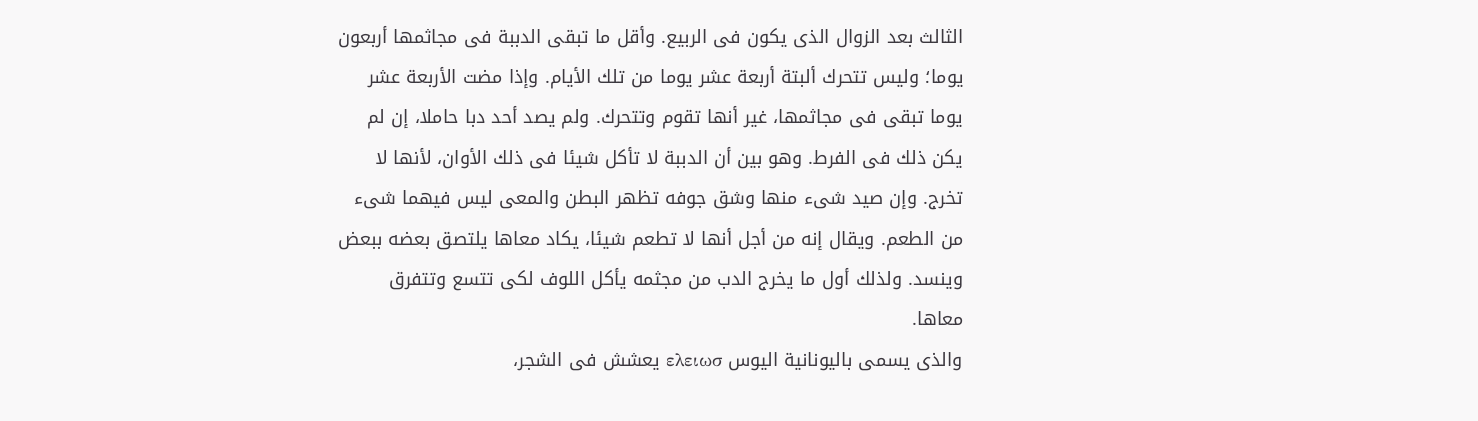الثالث بعد الزوال الذى يكون فى الربيع. وأقل ما تبقى الدببة فى مجاثمها أربعون يوما؛ وليس تتحرك ألبتة أربعة عشر يوما من تلك الأيام. وإذا مضت الأربعة عشر يوما تبقى فى مجاثمها، غير أنها تقوم وتتحرك. ولم يصد أحد دبا حاملا، إن لم يكن ذلك فى الفرط. وهو بين أن الدببة لا تأكل شيئا فى ذلك الأوان، لأنها لا تخرج. وإن صيد شىء منها وشق جوفه تظهر البطن والمعى ليس فيهما شىء من الطعم. ويقال إنه من أجل أنها لا تطعم شيئا، يكاد معاها يلتصق بعضه ببعض وينسد. ولذلك أول ما يخرج الدب من مجثمه يأكل اللوف لكى تتسع وتتفرق معاها.
والذى يسمى باليونانية اليوس ελειωσ يعشش فى الشجر،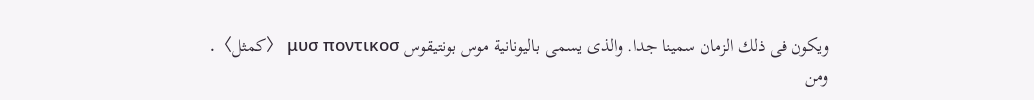ويكون فى ذلك الزمان سمينا جدا. والذى يسمى باليونانية موس بونتيقوس μυσ ποντικοσ 〈كمثل〉.
ومن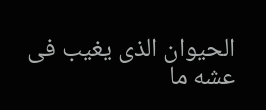الحيوان الذى يغيب فى عشه ما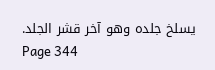يسلخ جلده وهو آخر قشر الجلد.
Page 344